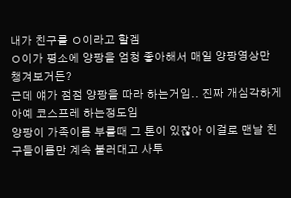내가 친구를 ㅇ이라고 할겜
ㅇ이가 평소에 양팡을 엄청 좋아해서 매일 양팡영상만 챙겨보거든?
근데 얘가 점점 양팡을 따라 하는거임.. 진짜 개심각하게 아예 코스프레 하는정도임
양팡이 가족이름 부를때 그 톤이 있잖아 이걸로 맨날 친구들이름만 계속 불러대고 사투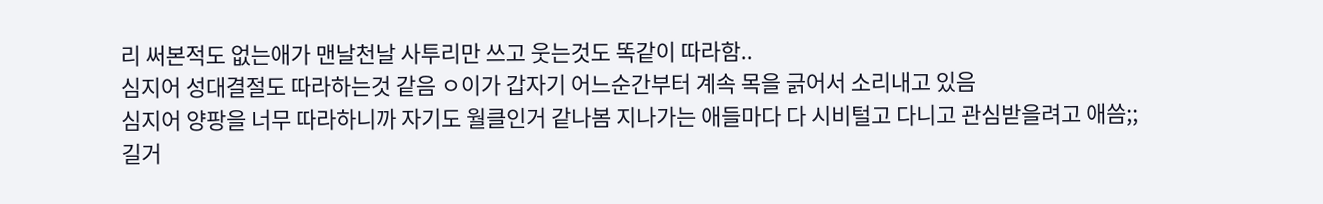리 써본적도 없는애가 맨날천날 사투리만 쓰고 웃는것도 똑같이 따라함..
심지어 성대결절도 따라하는것 같음 ㅇ이가 갑자기 어느순간부터 계속 목을 긁어서 소리내고 있음
심지어 양팡을 너무 따라하니까 자기도 월클인거 같나봄 지나가는 애들마다 다 시비털고 다니고 관심받을려고 애씀;;
길거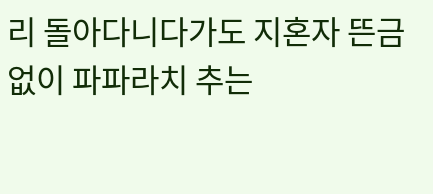리 돌아다니다가도 지혼자 뜬금없이 파파라치 추는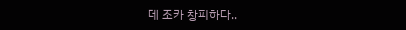데 조카 창피하다..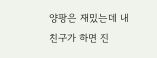양팡은 재밌는데 내 친구가 하면 진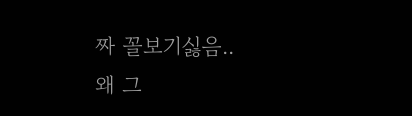짜 꼴보기싫음..
왜 그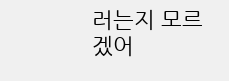러는지 모르겠어